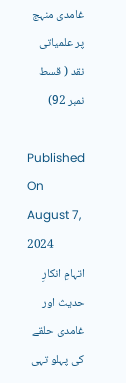غامدی منہج پر علمیاتی نقد ( قسط نمبر 92)

Published On August 7, 2024
اتہامِ انکارِ حدیث اور غامدی حلقے کی پہلو تہی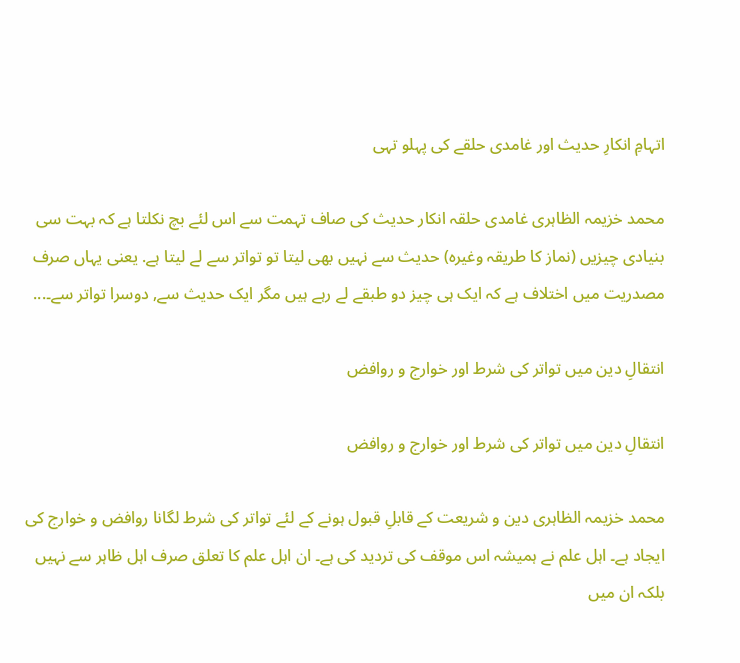اتہامِ انکارِ حدیث اور غامدی حلقے کی پہلو تہی

محمد خزیمہ الظاہری غامدی حلقہ انکار حدیث کی صاف تہمت سے اس لئے بچ نکلتا ہے کہ بہت سی بنیادی چیزیں (نماز کا طریقہ وغیرہ) حدیث سے نہیں بھی لیتا تو تواتر سے لے لیتا ہے. یعنی یہاں صرف مصدریت میں اختلاف ہے کہ ایک ہی چیز دو طبقے لے رہے ہیں مگر ایک حدیث سے, دوسرا تواتر سے۔...

انتقالِ دین میں تواتر کی شرط اور خوارج و روافض

انتقالِ دین میں تواتر کی شرط اور خوارج و روافض

محمد خزیمہ الظاہری دین و شریعت کے قابلِ قبول ہونے کے لئے تواتر کی شرط لگانا روافض و خوارج کی ایجاد ہے۔ اہل علم نے ہمیشہ اس موقف کی تردید کی ہے۔ ان اہل علم کا تعلق صرف اہل ظاہر سے نہیں بلکہ ان میں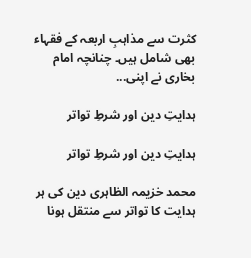کثرت سے مذاہبِ اربعہ کے فقہاء بھی شامل ہیں۔ چنانچہ امام بخاری نے اپنی...

ہدایتِ دین اور شرطِ تواتر

ہدایتِ دین اور شرطِ تواتر

محمد خزیمہ الظاہری دین کی ہر ہدایت کا تواتر سے منتقل ہونا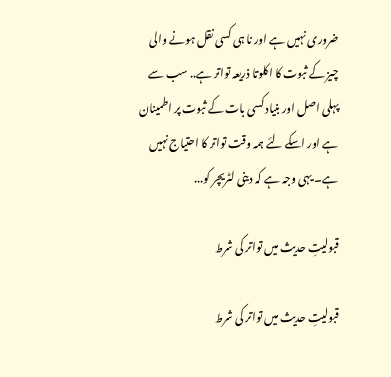ضروری نہیں ہے اور نا ہی کسی نقل ہونے والی چیز کے ثبوت کا اکلوتا ذریعہ تواتر ہے.. سب سے پہلی اصل اور بنیاد کسی بات کے ثبوت پر اطمینان ہے اور اسکے لئے ہمہ وقت تواتر کا احتیاج نہیں ہے۔ یہی وجہ ہے کہ دینی لٹریچر کو...

قبولیتِ حدیث میں تواتر کی شرط

قبولیتِ حدیث میں تواتر کی شرط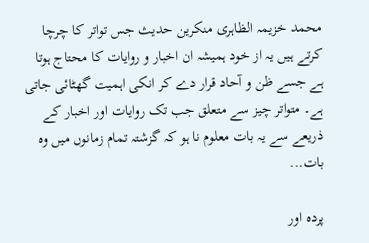محمد خزیمہ الظاہری منکرین حدیث جس تواتر کا چرچا کرتے ہیں یہ از خود ہمیشہ ان اخبار و روایات کا محتاج ہوتا ہے جسے ظن و آحاد قرار دے کر انکی اہمیت گھٹائی جاتی ہے۔ متواتر چیز سے متعلق جب تک روایات اور اخبار کے ذریعے سے یہ بات معلوم نا ہو کہ گزشتہ تمام زمانوں میں وہ بات...

پردہ اور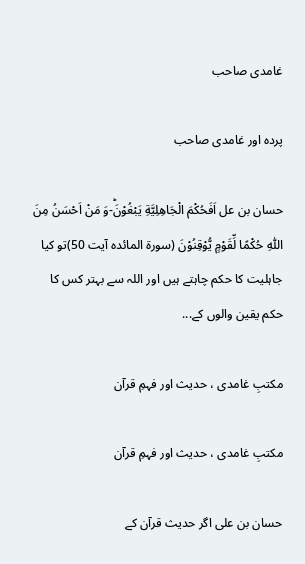غامدی صاحب

پردہ اور غامدی صاحب

حسان بن عل اَفَحُكْمَ الْجَاهِلِیَّةِ یَبْغُوْنَؕ-وَ مَنْ اَحْسَنُ مِنَ اللّٰهِ حُكْمًا لِّقَوْمٍ یُّوْقِنُوْنَ (سورۃ المائدہ آیت 50)تو کیا جاہلیت کا حکم چاہتے ہیں اور اللہ سے بہتر کس کا حکم یقین والوں کے...

مکتبِ غامدی ، حدیث اور فہمِ قرآن

مکتبِ غامدی ، حدیث اور فہمِ قرآن

حسان بن علی اگر حدیث قرآن کے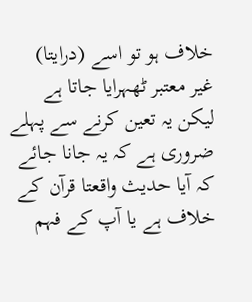خلاف ہو تو اسے (درایتا) غیر معتبر ٹھہرایا جاتا ہے لیکن یہ تعین کرنے سے پہلے ضروری ہے کہ یہ جانا جائے کہ آيا حدیث واقعتا قرآن کے خلاف ہے یا آپ کے فہم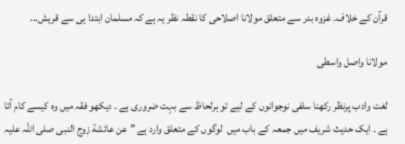قرآن کے خلاف۔ غزوہ بدر سے متعلق مولانا اصلاحی کا نقطہ نظر یہ ہے کہ مسلمان ابتدا ہی سے قریش...

مولانا واصل واسطی

لغت وادب پرنظر رکھنا سلفی نوجوانوں کے لیے تو ہرلحاظ سے بہت ضروری ہے ۔ دیکھو فقہ میں وہ کیسے کام آتا ہے ۔ ایک حدیث شریف میں جمعہ کے باب میں  لوگوں کے متعلق وارد ہے ” عن عائشة زوج النبی صلی اللہ علیہ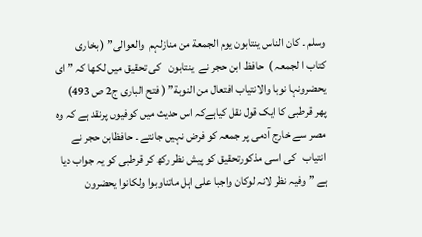وسلم ۔ کان الناس ینتابون یوم الجمعة من منازلہم  والعوالی” ( بخاری کتاب ا لجمعہ )  حافظ ابن حجر نے  ینتابون   کی تحقیق میں لکھا کہ ” ای یحضرونہا نوبا والانتیاب افتعال من النوبة” ( فتح الباری ج2 ص 493)  پھر قرطبی کا ایک قول نقل کیاہےکہ اس حدیث میں کوفیوں پرنقد ہے کہ وہ مصر سے خارج آدمی پر جمعہ کو فرض نہیں جانتے ۔ حافظابن حجر نے  انتیاب   کی اسی مذکورتحقیق کو پیش نظر رکھ کر قرطبی کو یہ جواب دیا ہے ” وفیہ نظر لانہ لوکان واجبا علی اہل ماتناوبوا ولکانوا یحضرون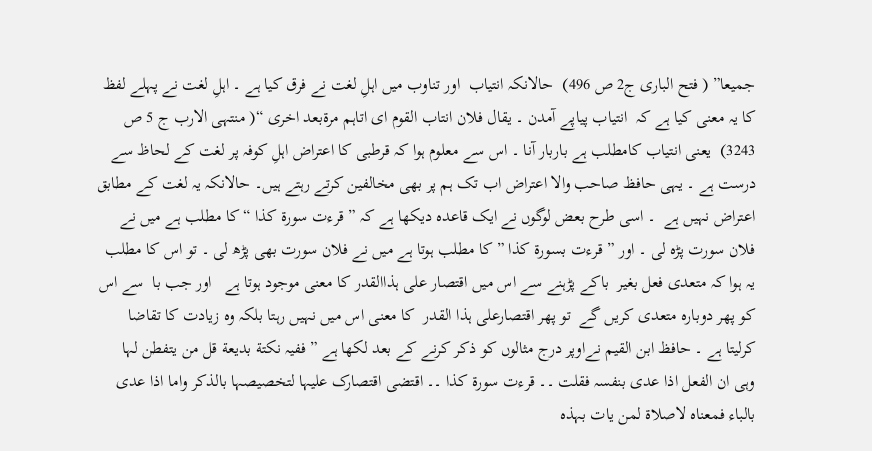جمیعا” ( فتح الباری ج2 ص 496)  حالانکہ انتیاب  اور تناوب میں اہلِ لغت نے فرق کیا ہے ۔ اہلِ لغت نے پہلے لفظ کا یہ معنی کیا ہے کہ  انتیاب پیاپے آمدن ۔ یقال فلان انتاب القوم ای اتاہم مرةبعد اخری “( منتہی الارب ج 5 ص 3243)  یعنی انتیاب کامطلب ہے باربار آنا ۔ اس سے معلوم ہوا کہ قرطبی کا اعتراض اہلِ کوفہ پر لغت کے لحاظ سے درست ہے ۔ یہی حافظ صاحب والا اعتراض اب تک ہم پر بھی مخالفین کرتے رہتے ہیں۔ حالانکہ یہ لغت کے مطابق اعتراض نہیں ہے  ۔ اسی طرح بعض لوگوں نے ایک قاعدہ دیکھا ہے کہ ” قرءت سورة کذا “کا مطلب ہے میں نے فلان سورت پڑہ لی ۔ اور ” قرءت بسورة کذا ” کا مطلب ہوتا ہے میں نے فلان سورت بھی پڑھ لی ۔ تو اس کا مطلب یہ ہوا کہ متعدی فعل بغیر  باکے پڑہنے سے اس میں اقتصار علی ہذاالقدر کا معنی موجود ہوتا ہے   اور جب با  سے اس کو پھر دوبارہ متعدی کریں گے  تو پھر اقتصارعلی ہذا القدر  کا معنی اس میں نہیں رہتا بلکہ وہ زیادت کا تقاضا کرلیتا ہے ۔ حافظ ابن القیم نےاوپر درج مثالوں کو ذکر کرنے کے بعد لکھا ہے ” ففیہ نکتة بدیعة قل من یتفطن لہا وہی ان الفعل اذا عدی بنفسہ فقلت ۔۔ قرءت سورة کذا ۔۔ اقتضی اقتصارک علیہا لتخصیصہا بالذکر واما اذا عدی بالباء فمعناہ لاصلاة لمن یات بہذہ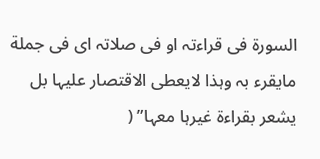السورة فی قراءتہ او فی صلاتہ ای فی جملة مایقرء بہ وہذا لایعطی الاقتصار علیہا بل یشعر بقراءة غیرہا معہا” (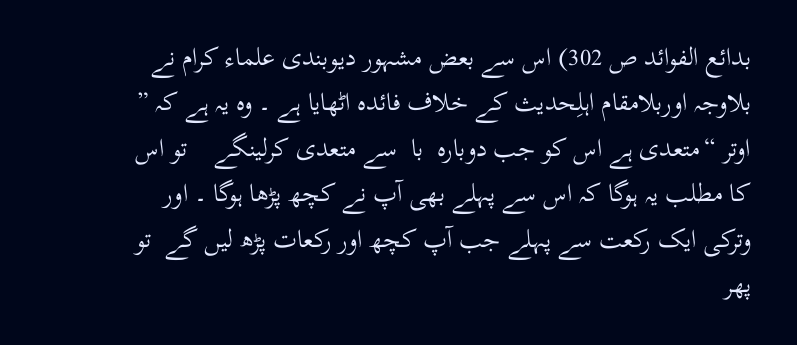بدائع الفوائد ص 302) اس سے بعض مشہور دیوبندی علماء کرام نے بلاوجہ اوربلامقام اہلِحدیث کے خلاف فائدہ اٹھایا ہے ۔ وہ یہ ہے کہ ” اوتر “متعدی ہے اس کو جب دوبارہ  با  سے متعدی کرلینگے    تو اس کا مطلب یہ ہوگا کہ اس سے پہلے بھی آپ نے کچھ پڑھا ہوگا ۔ اور وترکی ایک رکعت سے پہلے جب آپ کچھ اور رکعات پڑھ لیں گے  تو پھر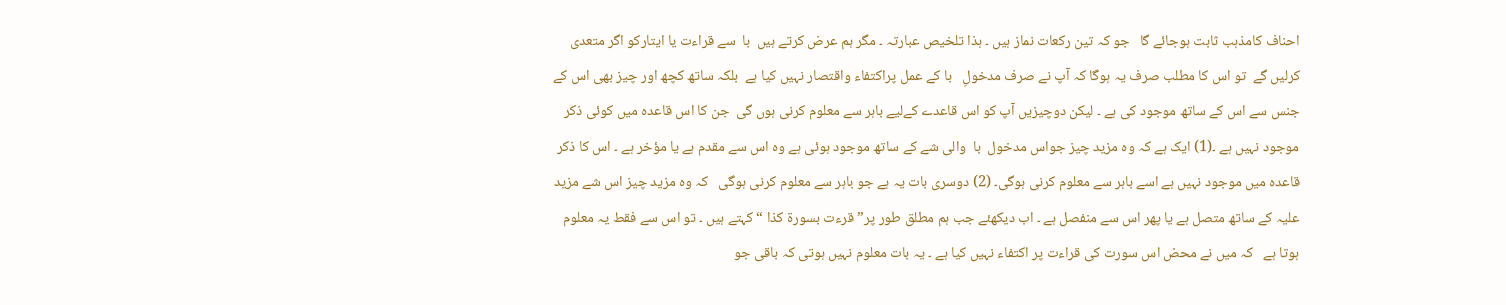احناف کامذہب ثابت ہوجائے گا   جو کہ تین رکعات نماز ہیں ۔ ہذا تلخیص عبارتہ ۔ مگر ہم عرض کرتے ہیں  با  سے قراءت یا ایتارکو اگر متعدی کرلیں گے  تو اس کا مطلب صرف یہ ہوگا کہ آپ نے صرف مدخولِ   با کے عمل پراکتفاء واقتصار نہیں کیا ہے  بلکہ ساتھ کچھ اور چیز بھی اس کے جنس سے اس کے ساتھ موجود کی ہے ۔ لیکن دوچیزیں آپ کو اس قاعدے کےلیے باہر سے معلوم کرنی ہوں گی  جن کا اس قاعدہ میں کوئی ذکر موجود نہیں ہے ۔(1) ایک ہے کہ وہ مزید چیز جواس مدخول  با  والی شے کے ساتھ موجود ہوئی ہے وہ اس سے مقدم ہے یا مؤخر ہے ۔ اس کا ذکر قاعدہ میں موجود نہیں ہے اسے باہر سے معلوم کرنی ہوگی۔ (2) دوسری بات یہ ہے جو باہر سے معلوم کرنی ہوگی   کہ وہ مزید چیز اس شے مزید علیہ کے ساتھ متصل ہے یا پھر اس سے منفصل ہے ۔ اب دیکھئے جب ہم مطلق طور پر” قرءت بسورة کذا “کہتے ہیں ۔ تو اس سے فقط یہ معلوم ہوتا ہے   کہ میں نے محض اس سورت کی قراءت پر اکتفاء نہیں کیا ہے ۔ یہ بات معلوم نہیں ہوتی کہ باقی جو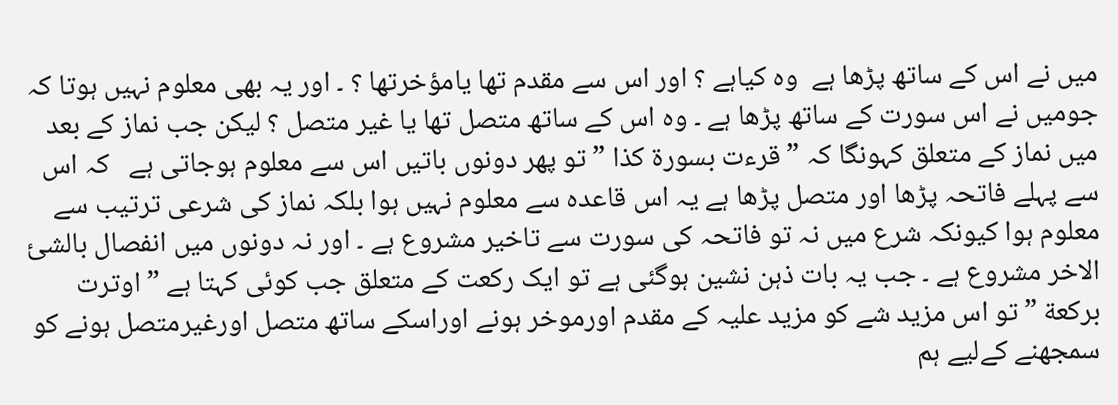میں نے اس کے ساتھ پڑھا ہے  وہ کیاہے ؟ اور اس سے مقدم تھا یامؤخرتھا ؟ ۔ اور یہ بھی معلوم نہیں ہوتا کہ جومیں نے اس سورت کے ساتھ پڑھا ہے ۔ وہ اس کے ساتھ متصل تھا یا غیر متصل ؟ لیکن جب نماز کے بعد میں نماز کے متعلق کہونگا کہ ” قرءت بسورة کذا ” تو پھر دونوں باتیں اس سے معلوم ہوجاتی ہے   کہ اس سے پہلے فاتحہ پڑھا اور متصل پڑھا ہے یہ اس قاعدہ سے معلوم نہیں ہوا بلکہ نماز کی شرعی ترتیب سے معلوم ہوا کیونکہ شرع میں نہ تو فاتحہ کی سورت سے تاخیر مشروع ہے ۔ اور نہ دونوں میں انفصال بالشئ الاخر مشروع ہے ۔ جب یہ بات ذہن نشین ہوگئی ہے تو ایک رکعت کے متعلق جب کوئی کہتا ہے ” اوترت برکعة ” تو اس مزید شے کو مزید علیہ کے مقدم اورموخر ہونے اوراسکے ساتھ متصل اورغیرمتصل ہونے کو سمجھنے کےلیے ہم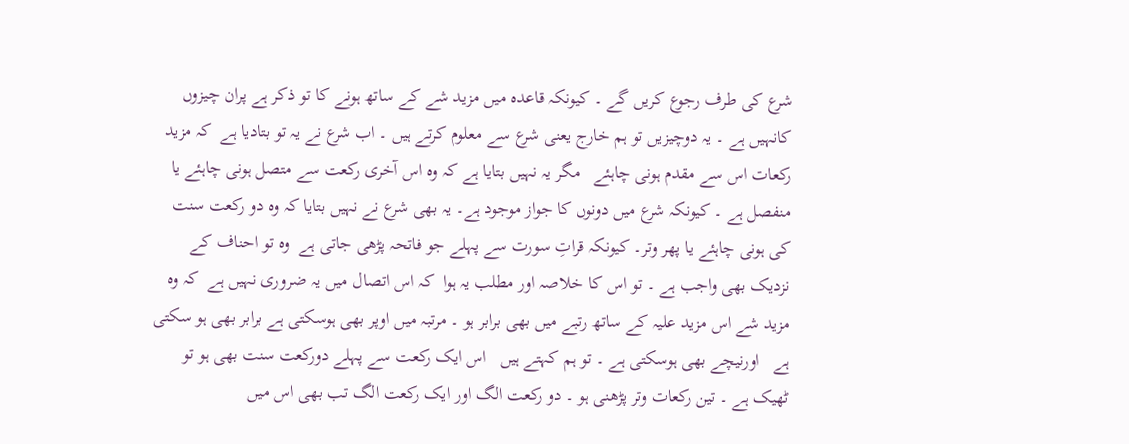شرع کی طرف رجوع کریں گے ۔ کیونکہ قاعدہ میں مزید شے کے ساتھ ہونے کا تو ذکر ہے پران چیزوں کانہیں ہے ۔ یہ دوچیزیں تو ہم خارج یعنی شرع سے معلوم کرتے ہیں ۔ اب شرع نے یہ تو بتادیا ہے  کہ مزید رکعات اس سے مقدم ہونی چاہئے   مگر یہ نہیں بتایا ہے کہ وہ اس آخری رکعت سے متصل ہونی چاہئے یا منفصل ہے ۔ کیونکہ شرع میں دونوں کا جواز موجود ہے۔ یہ بھی شرع نے نہیں بتایا کہ وہ دو رکعت سنت کی ہونی چاہئے یا پھر وتر۔ کیونکہ قراتِ سورت سے پہلے جو فاتحہ پڑھی جاتی ہے  وہ تو احناف کے نزدیک بھی واجب ہے ۔ تو اس کا خلاصہ اور مطلب یہ ہوا  کہ اس اتصال میں یہ ضروری نہیں ہے  کہ وہ مزید شے اس مزید علیہ کے ساتھ رتبے میں بھی برابر ہو ۔ مرتبہ میں اوپر بھی ہوسکتی ہے برابر بھی ہو سکتی ہے   اورنیچے بھی ہوسکتی ہے ۔ تو ہم کہتے ہیں   اس ایک رکعت سے پہلے دورکعت سنت بھی ہو تو ٹھیک ہے ۔ تین رکعات وتر پڑھنی ہو ۔ دو رکعت الگ اور ایک رکعت الگ تب بھی اس میں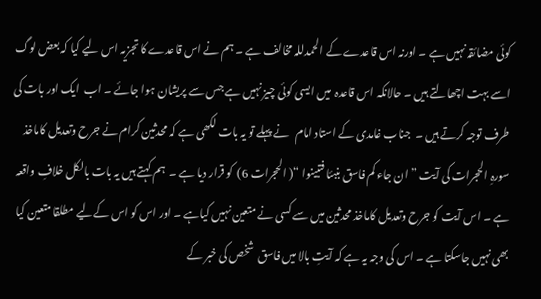کوئی مضائقہ نہیں ہے ۔ اورنہ اس قاعدے کے الحمدللہ مخالف ہے ۔ ہم نے اس قاعدے کا تجزیہ اس لیے کیا کہ بعض لوگ اسے بہت اچھالتے ہیں ۔ حالانکہ اس قاعدہ  میں ایسی کوئی چیز نہیں ہے جس سے پریشان ہوا جائے ۔ اب  ایک اور بات کی طرف توجہ کرتے ہیں ۔  جناب غامدی کے استاد امام   نے پہلے تو یہ بات لکھی ہے کہ محدثین کرام نے جرح وتعدیل کاماخذ سورہِ الحجرات کی آیت ” ان جاء کم فاسق بنبئا فتبینوا “( الحجرات 6)  کو قرار دیا ہے ۔  ہم کہتے ہیں یہ بات بالکل خلافِ واقعہ ہے ۔ اس آیت کو جرح وتعدیل کاماخذ محدثین میں سے کسی نے متعین نہیں کیاہے ۔ اور اس کو اس کےلیے مطلقا متعین کیا بھی نہیں جاسکتا ہے ۔ اس کی وجہ یہ ہے کہ آیتِ بالا میں فاسق  شخص کی خبر کے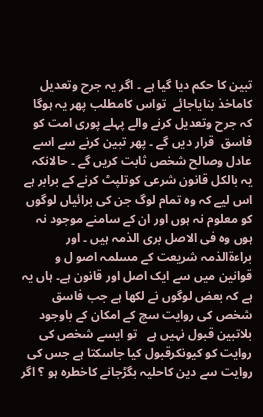تبین کا حکم دیا گیا ہے ۔ اگر یہ جرح وتعدیل کاماخذ بنایاجائے  تواس کامطلب پھر یہ ہوگا کہ جرح وتعدیل کرنے والے پہلے پوری امت کو فاسق  قرار دیں گے ۔ پھر تبین کرنے سے اسے عادل وصالح شخص ثابت کریں گے ۔ حالانکہ یہ بالکل قانون شرعی کوتلپٹ کرنے کے برابر ہے اس لیے کہ وہ تمام لوگ جن کی برائیاں لوگوں کو معلوم نہ ہوں اور ان کے سامنے موجود نہ ہوں وہ فی الاصل بری الذمہ ہیں ۔ اور براءةالذمہ شریعت کے مسلمہ اصو ل و قوانین میں سے ایک اصل اور قانون ہے۔ ہاں یہ ہے کہ بعض لوگوں نے لکھا ہے جب فاسق شخص کی روایت سچ کے امکان کے باوجود بلاتبین قبول نہیں ہے   تو ایسے شخص کی روایت کو کیونکرقبول کیا جاسکتا ہے جس کی روایت سے دین کاحلیہ بگڑجانے کاخطرہ ہو ؟ اگر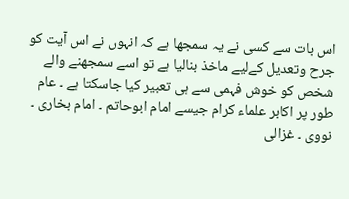اس بات سے کسی نے یہ سمجھا ہے کہ انہوں نے اس آیت کو جرح وتعدیل کےلیے ماخذ بنالیا ہے تو اسے سمجھنے والے شخص کو خوش فہمی سے ہی تعبیر کیا جاسکتا ہے ۔ عام طور پر اکابر علماء کرام جیسے امام ابوحاتم ۔ امام بخاری ۔ نووی ۔ غزالی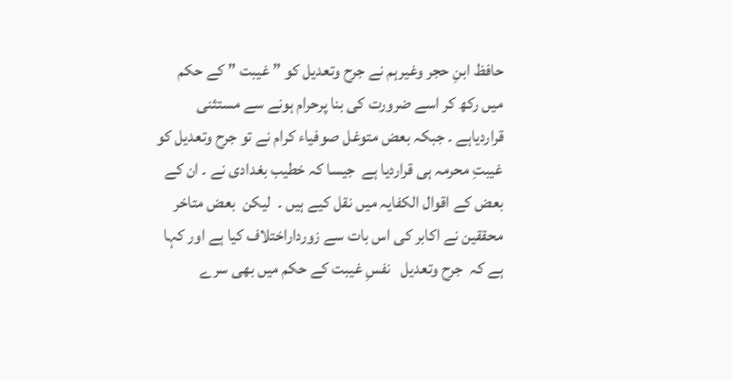حافظ ابنِ حجر وغیرہم نے جرح وتعدیل کو ” غیبت ” کے حکم میں رکھ کر اسے ضرورت کی بنا پرحرام ہونے سے مستثنی قراردیاہے ۔ جبکہ بعض متوغل صوفیاء کرام نے تو جرح وتعدیل کو غیبتِ محرمہ ہی قراردیا ہے  جیسا کہ خطیب بغدادی نے ۔ ان کے بعض کے اقوال الکفایہ میں نقل کیے ہیں ۔  لیکن  بعض متاخر محققین نے اکابر کی اس بات سے زورداراختلاف کیا ہے اور کہا ہے کہ  جرح وتعدیل   نفسِ غیبت کے حکم میں بھی سرے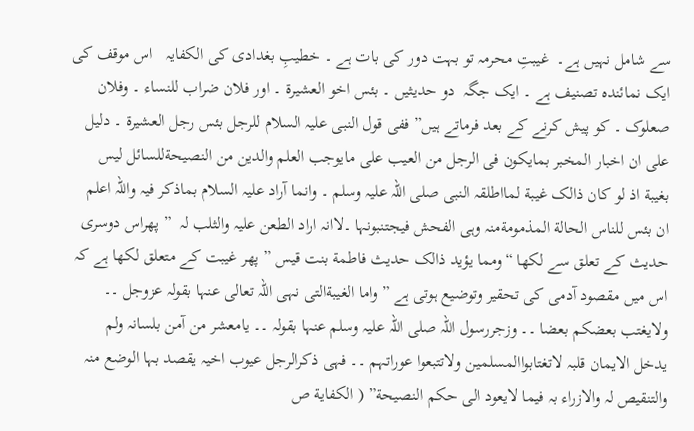سے شامل نہیں ہے۔  غیبتِ محرمہ تو بہت دور کی بات ہے ۔ خطیبِ بغدادی کی الکفایہ   اس موقف کی ایک نمائندہ تصنیف ہے ۔ ایک جگہ  دو حدیثیں ۔ بئس اخو العشیرة ۔ اور فلان ضراب للنساء ۔ وفلان صعلوک ۔ کو پیش کرنے کے بعد فرماتے ہیں” ففی قول النبی علیہ السلام للرجل بئس رجل العشیرة ۔ دلیل علی ان اخبار المخبر بمایکون فی الرجل من العیب علی مایوجب العلم والدین من النصیحةللسائل لیس بغیبة اذ لو کان ذالک غیبة لمااطلقہ النبی صلی اللہ علیہ وسلم ۔ وانما آراد علیہ السلام بماذکر فیہ واللہ اعلم ان بئس للناس الحالة المذمومةمنہ وہی الفحش فیجتنبونہا ۔لاانہ اراد الطعن علیہ والثلب لہ  ” پھراس دوسری حدیث کے تعلق سے لکھا “ومما یؤید ذالک حدیث فاطمة بنت قیس ” پھر غیبت کے متعلق لکھا ہے کہ اس میں مقصود آدمی کی تحقیر وتوضیع ہوتی ہے ” واما الغیبةالتی نہی اللہ تعالی عنہا بقولہ عزوجل ۔۔ ولایغتب بعضکم بعضا ۔۔ وزجررسول اللہ صلی اللہ علیہ وسلم عنہا بقولہ ۔۔ یامعشر من آمن بلسانہ ولم یدخل الایمان قلبہ لاتغتابواالمسلمین ولاتتبعوا عوراتہم ۔۔ فہی ذکرالرجل عیوب اخیہ یقصد بہا الوضع منہ والتنقیص لہ والازراء بہ فیما لایعود الی حکم النصیحة” ( الکفایة ص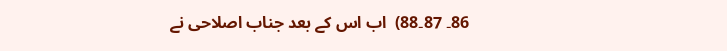86۔ 87۔88)  اب اس کے بعد جناب اصلاحی نے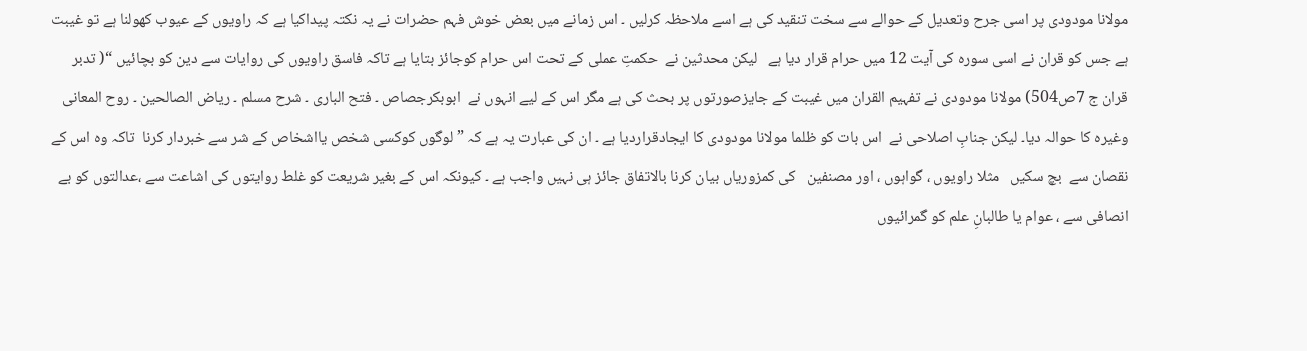مولانا مودودی پر اسی جرح وتعدیل کے حوالے سے سخت تنقید کی ہے اسے ملاحظہ کرلیں ۔ اس زمانے میں بعض خوش فہم حضرات نے یہ نکتہ پیداکیا ہے کہ راویوں کے عیوب کھولنا ہے تو غیبت  ہے جس کو قران نے اسی سورہ کی آیت 12 میں حرام قرار دیا ہے   لیکن محدثین نے  حکمتِ عملی کے تحت اس حرام کوجائز بتایا ہے تاکہ فاسق راویوں کی روایات سے دین کو بچائیں “( تدبر قران ج 7ص504) مولانا مودودی نے تفہیم القران میں غیبت کے جایزصورتوں پر بحث کی ہے مگر اس کے لیے انہوں نے  ابوبکرجصاص ۔ فتح الباری ۔ شرح مسلم ۔ ریاض الصالحین ۔ روح المعانی وغیرہ کا حوالہ دیا۔ لیکن جنابِ اصلاحی نے  اس بات کو ظلما مولانا مودودی کا ایجادقراردیا ہے ۔ ان کی عبارت یہ ہے کہ ” لوگوں کوکسی شخص یااشخاص کے شر سے خبردار کرنا  تاکہ وہ اس کے نقصان سے  بچ سکیں   مثلا راویوں ، گواہوں ، اور مصنفین   کی کمزوریاں بیان کرنا بالاتفاق جائز ہی نہیں واجب ہے ۔ کیونکہ اس کے بغیر شریعت کو غلط روایتوں کی اشاعت سے ،عدالتوں کو بے انصافی سے ، عوام یا طالبانِ علم کو گمرائیوں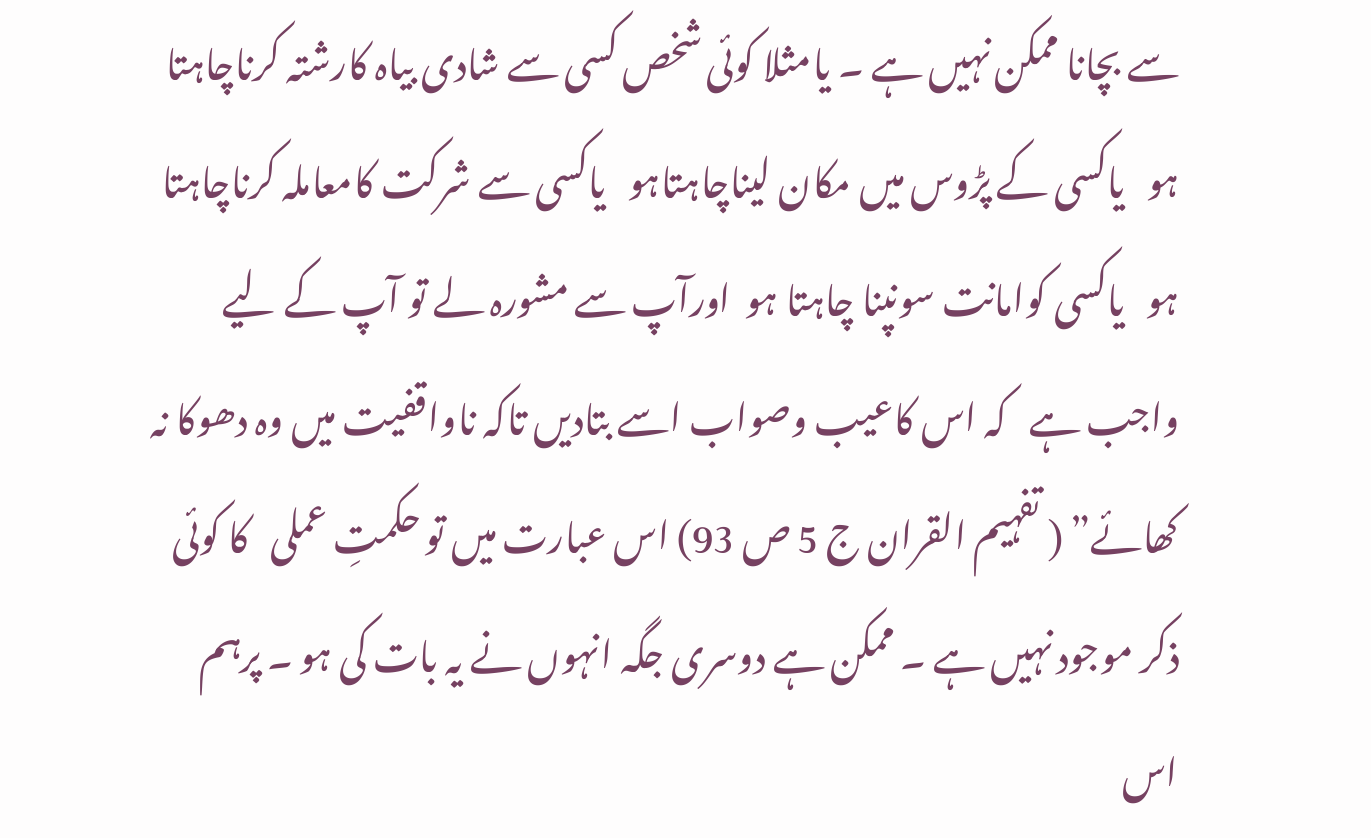سے بچانا ممکن نہیں ہے ۔ یامثلا کوئی شخص کسی سے شادی بیاہ کارشتہ کرناچاہتا ہو   یاکسی کے پڑوس میں مکان لیناچاہتاہو   یاکسی سے شرکت کامعاملہ کرناچاہتا ہو   یاکسی کوامانت سونپنا چاہتا ہو  اورآپ سے مشورہ لے تو آپ کے لیے واجب ہے   کہ اس کاعیب وصواب اسے بتادیں تاکہ ناواقفیت میں وہ دھوکا نہ کھائے” ( تفہیم القران ج 5 ص 93) اس عبارت میں تو حکمتِ عملی   کا کوئی ذکر موجود نہیں ہے ۔ ممکن ہے دوسری جگہ انہوں نے یہ بات کی ہو ۔ پرہم اس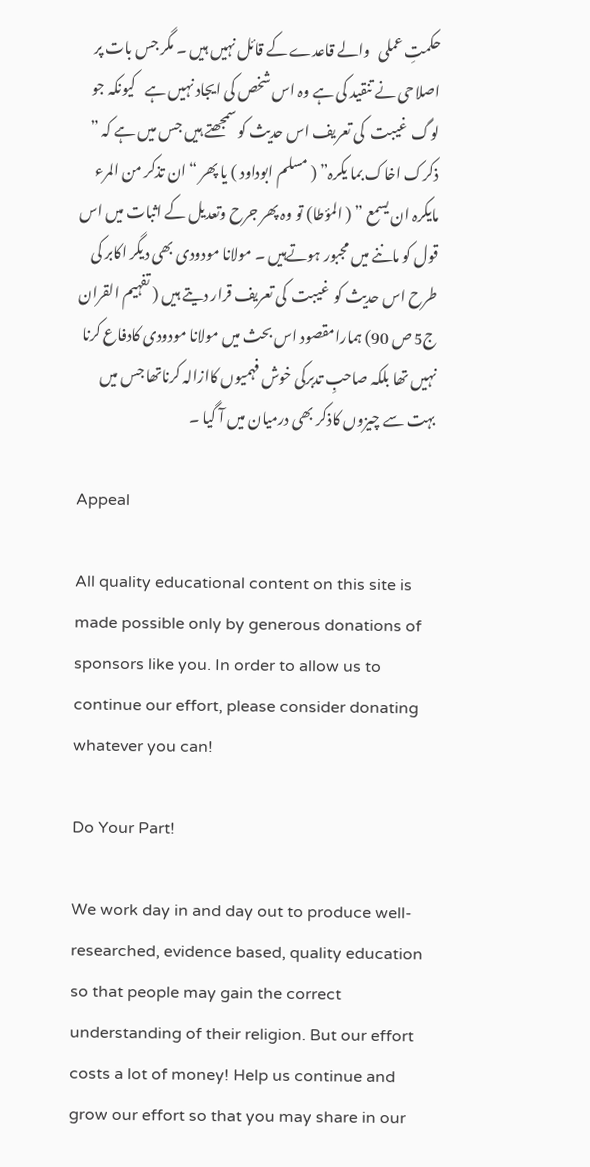حکمتِ عملی   والے قاعدے کے قائل نہیں ہیں ۔ مگر جس بات پر اصلاحی نے تنقید کی ہے وہ اس شخص کی ایجاد نہیں ہے   کیونکہ جو لوگ  غیبت  کی تعریف اس حدیث کو سمجھتے ہیں جس میں ہے کہ ”  ذکرک اخاک بما یکرہ” ( مسلم ابوداود ) یا پھر “ان تذکر من المرء مایکرہ ان یسمع ” ( المؤطا) تو وہ پھر جرح وتعدیل کے اثبات میں اس قول کو ماننے میں مجبور ہوتےہیں ۔ مولانا مودودی بھی دیگر اکابر کی طرح اس حدیث کو  غیبت  کی تعریف قرار دیتے ہیں ( تفہیم القران ج5 ص 90) ہمارامقصود اس بحث میں مولانا مودودی کادفاع کرنا نہیں تھا بلکہ صاحبِ تدبرکی خوش فہمیوں کاازالہ کرناتھا جس میں بہت سے چیزوں کاذکر بھی درمیان میں آ گیا ۔

Appeal

All quality educational content on this site is made possible only by generous donations of sponsors like you. In order to allow us to continue our effort, please consider donating whatever you can!

Do Your Part!

We work day in and day out to produce well-researched, evidence based, quality education so that people may gain the correct understanding of their religion. But our effort costs a lot of money! Help us continue and grow our effort so that you may share in our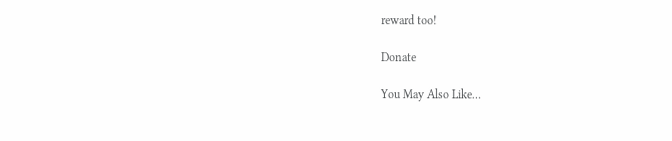reward too!

Donate

You May Also Like…